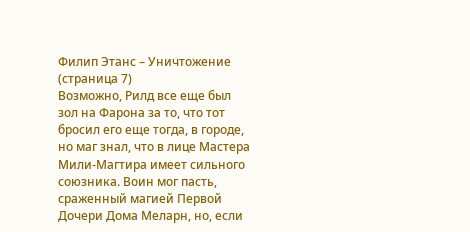Филип Этанс – Уничтожение (страница 7)
Возможно, Рилд все еще был зол на Фарона за то, что тот бросил его еще тогда, в городе, но маг знал, что в лице Мастера Мили-Магтира имеет сильного союзника. Воин мог пасть, сраженный магией Первой Дочери Дома Меларн, но, если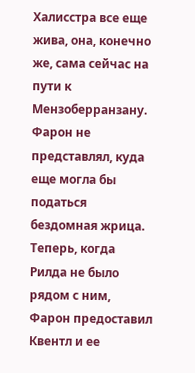Халисстра все еще жива, она, конечно же, сама сейчас на пути к Мензоберранзану.
Фарон не представлял, куда еще могла бы податься бездомная жрица.
Теперь, когда Рилда не было рядом с ним, Фарон предоставил Квентл и ее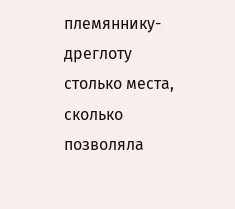племяннику-дреглоту столько места, сколько позволяла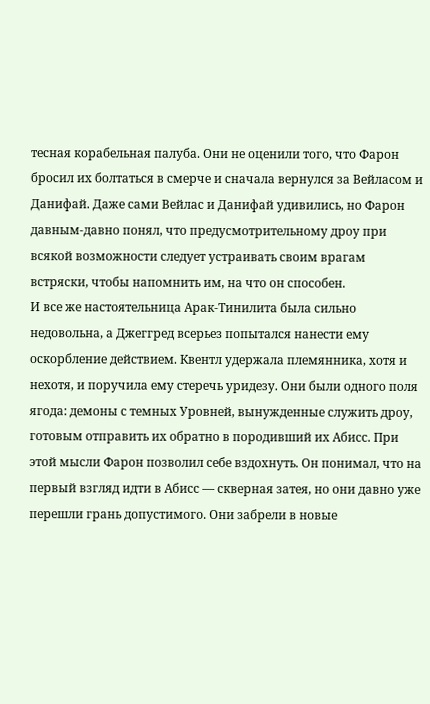тесная корабельная палуба. Они не оценили того, что Фарон бросил их болтаться в смерче и сначала вернулся за Вейласом и Данифай. Даже сами Вейлас и Данифай удивились, но Фарон давным-давно понял, что предусмотрительному дроу при всякой возможности следует устраивать своим врагам встряски, чтобы напомнить им, на что он способен.
И все же настоятельница Арак-Тинилита была сильно недовольна, а Джеггред всерьез попытался нанести ему оскорбление действием. Квентл удержала племянника, хотя и нехотя, и поручила ему стеречь уридезу. Они были одного поля ягода: демоны с темных Уровней, вынужденные служить дроу, готовым отправить их обратно в породивший их Абисс. При этой мысли Фарон позволил себе вздохнуть. Он понимал, что на первый взгляд идти в Абисс — скверная затея, но они давно уже перешли грань допустимого. Они забрели в новые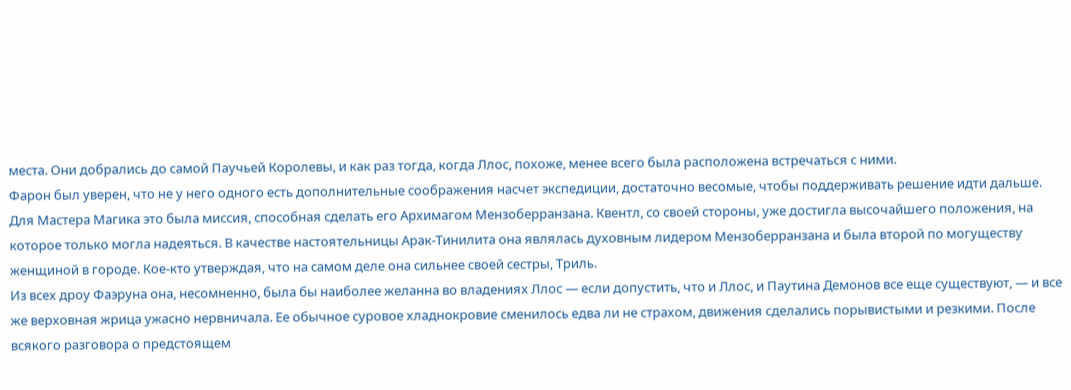места. Они добрались до самой Паучьей Королевы, и как раз тогда, когда Ллос, похоже, менее всего была расположена встречаться с ними.
Фарон был уверен, что не у него одного есть дополнительные соображения насчет экспедиции, достаточно весомые, чтобы поддерживать решение идти дальше. Для Мастера Магика это была миссия, способная сделать его Архимагом Мензоберранзана. Квентл, со своей стороны, уже достигла высочайшего положения, на которое только могла надеяться. В качестве настоятельницы Арак-Тинилита она являлась духовным лидером Мензоберранзана и была второй по могуществу женщиной в городе. Кое-кто утверждая, что на самом деле она сильнее своей сестры, Триль.
Из всех дроу Фаэруна она, несомненно, была бы наиболее желанна во владениях Ллос — если допустить, что и Ллос, и Паутина Демонов все еще существуют, — и все же верховная жрица ужасно нервничала. Ее обычное суровое хладнокровие сменилось едва ли не страхом, движения сделались порывистыми и резкими. После всякого разговора о предстоящем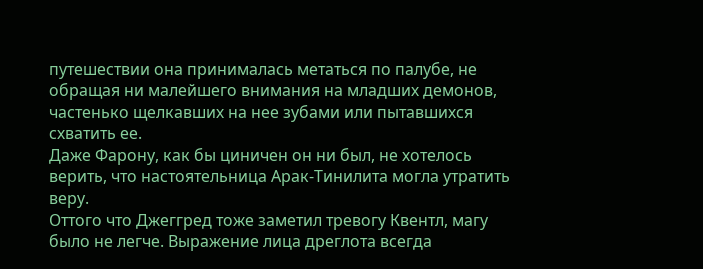путешествии она принималась метаться по палубе, не обращая ни малейшего внимания на младших демонов, частенько щелкавших на нее зубами или пытавшихся схватить ее.
Даже Фарону, как бы циничен он ни был, не хотелось верить, что настоятельница Арак-Тинилита могла утратить веру.
Оттого что Джеггред тоже заметил тревогу Квентл, магу было не легче. Выражение лица дреглота всегда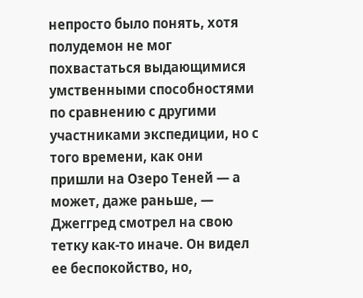непросто было понять, хотя полудемон не мог похвастаться выдающимися умственными способностями по сравнению с другими участниками экспедиции, но с того времени, как они пришли на Озеро Теней — а может, даже раньше, — Джеггред смотрел на свою тетку как-то иначе. Он видел ее беспокойство, но,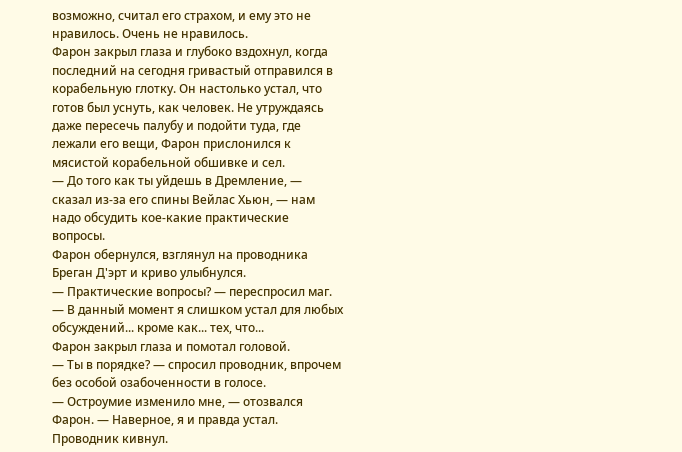возможно, считал его страхом, и ему это не нравилось. Очень не нравилось.
Фарон закрыл глаза и глубоко вздохнул, когда последний на сегодня гривастый отправился в корабельную глотку. Он настолько устал, что готов был уснуть, как человек. Не утруждаясь даже пересечь палубу и подойти туда, где лежали его вещи, Фарон прислонился к мясистой корабельной обшивке и сел.
— До того как ты уйдешь в Дремление, — сказал из-за его спины Вейлас Хьюн, — нам надо обсудить кое-какие практические вопросы.
Фарон обернулся, взглянул на проводника Бреган Д'эрт и криво улыбнулся.
— Практические вопросы? — переспросил маг. — В данный момент я слишком устал для любых обсуждений... кроме как... тех, что...
Фарон закрыл глаза и помотал головой.
— Ты в порядке? — спросил проводник, впрочем без особой озабоченности в голосе.
— Остроумие изменило мне, — отозвался Фарон. — Наверное, я и правда устал.
Проводник кивнул.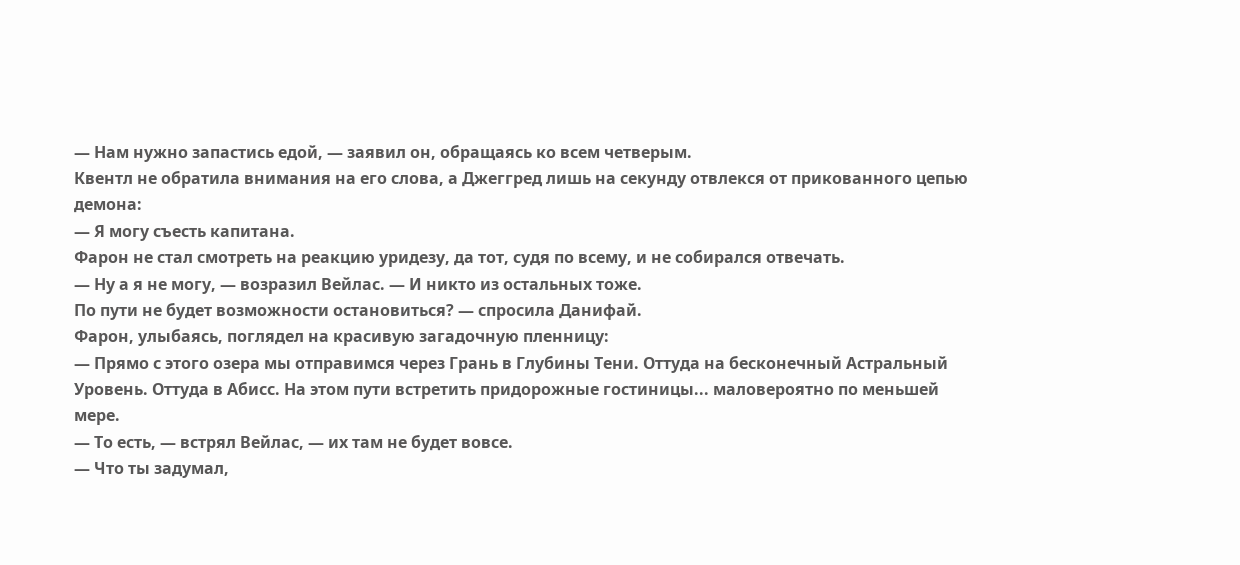— Нам нужно запастись едой, — заявил он, обращаясь ко всем четверым.
Квентл не обратила внимания на его слова, а Джеггред лишь на секунду отвлекся от прикованного цепью демона:
— Я могу съесть капитана.
Фарон не стал смотреть на реакцию уридезу, да тот, судя по всему, и не собирался отвечать.
— Ну а я не могу, — возразил Вейлас. — И никто из остальных тоже.
По пути не будет возможности остановиться? — спросила Данифай.
Фарон, улыбаясь, поглядел на красивую загадочную пленницу:
— Прямо с этого озера мы отправимся через Грань в Глубины Тени. Оттуда на бесконечный Астральный Уровень. Оттуда в Абисс. На этом пути встретить придорожные гостиницы... маловероятно по меньшей мере.
— То есть, — встрял Вейлас, — их там не будет вовсе.
— Что ты задумал,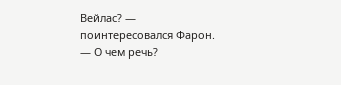Вейлас? — поинтересовался Фарон. — О чем речь?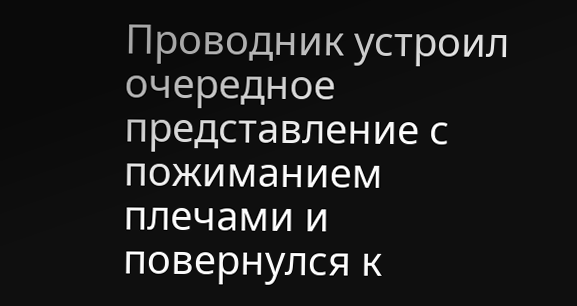Проводник устроил очередное представление с пожиманием плечами и повернулся к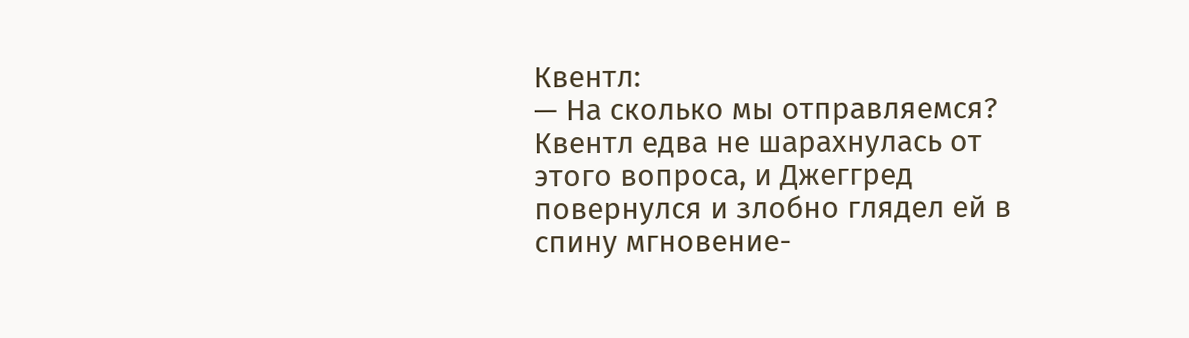Квентл:
— На сколько мы отправляемся?
Квентл едва не шарахнулась от этого вопроса, и Джеггред повернулся и злобно глядел ей в спину мгновение-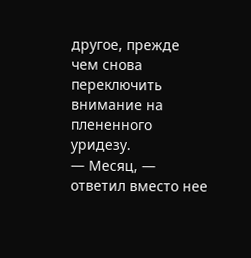другое, прежде чем снова переключить внимание на плененного уридезу.
— Месяц, — ответил вместо нее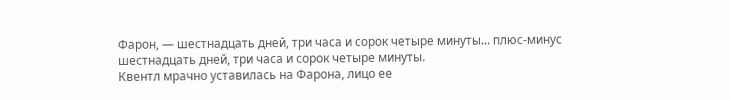Фарон, — шестнадцать дней, три часа и сорок четыре минуты... плюс-минус шестнадцать дней, три часа и сорок четыре минуты.
Квентл мрачно уставилась на Фарона, лицо ее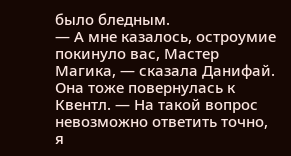было бледным.
— А мне казалось, остроумие покинуло вас, Мастер Магика, — сказала Данифай. Она тоже повернулась к Квентл. — На такой вопрос невозможно ответить точно, я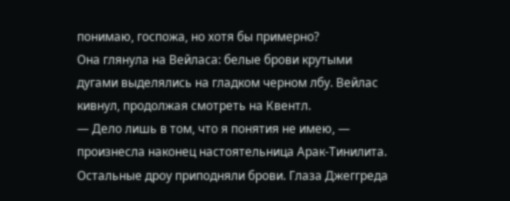понимаю, госпожа, но хотя бы примерно?
Она глянула на Вейласа: белые брови крутыми дугами выделялись на гладком черном лбу. Вейлас кивнул, продолжая смотреть на Квентл.
— Дело лишь в том, что я понятия не имею, — произнесла наконец настоятельница Арак-Тинилита.
Остальные дроу приподняли брови. Глаза Джеггреда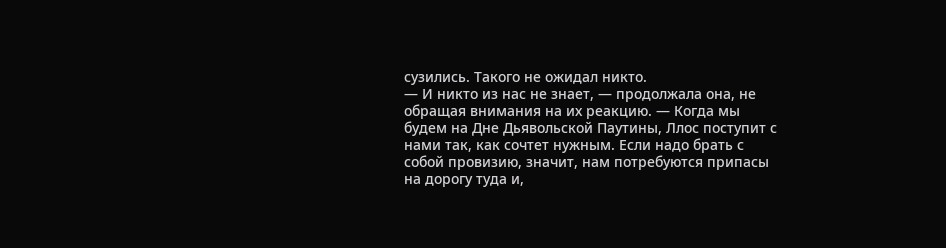сузились. Такого не ожидал никто.
— И никто из нас не знает, — продолжала она, не обращая внимания на их реакцию. — Когда мы будем на Дне Дьявольской Паутины, Ллос поступит с нами так, как сочтет нужным. Если надо брать с собой провизию, значит, нам потребуются припасы на дорогу туда и,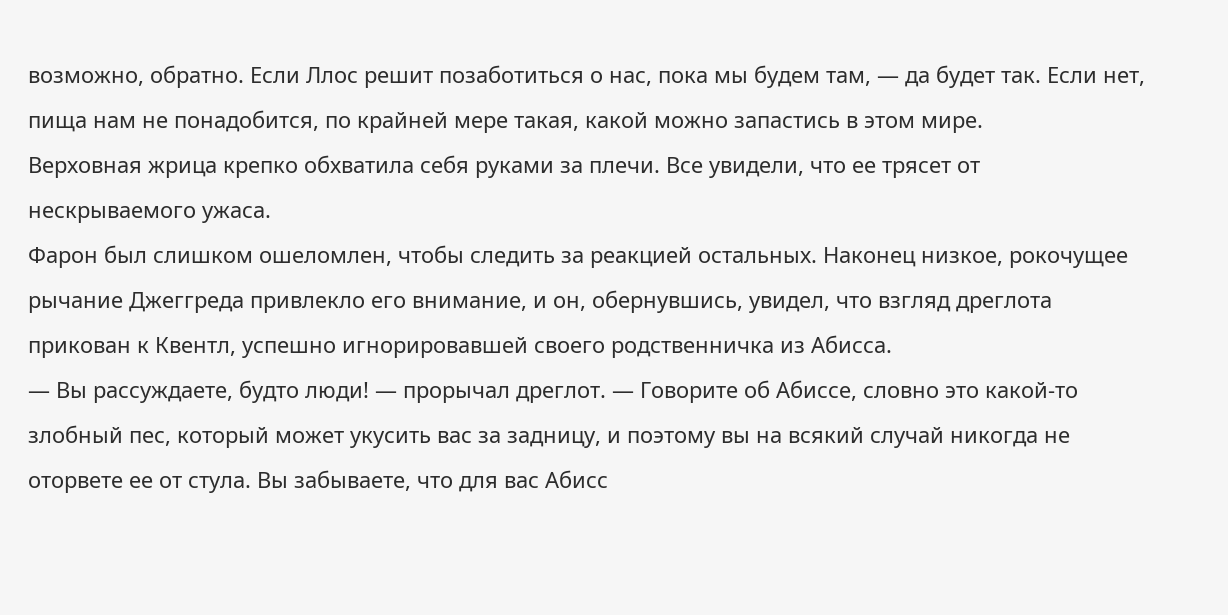возможно, обратно. Если Ллос решит позаботиться о нас, пока мы будем там, — да будет так. Если нет, пища нам не понадобится, по крайней мере такая, какой можно запастись в этом мире.
Верховная жрица крепко обхватила себя руками за плечи. Все увидели, что ее трясет от нескрываемого ужаса.
Фарон был слишком ошеломлен, чтобы следить за реакцией остальных. Наконец низкое, рокочущее рычание Джеггреда привлекло его внимание, и он, обернувшись, увидел, что взгляд дреглота прикован к Квентл, успешно игнорировавшей своего родственничка из Абисса.
— Вы рассуждаете, будто люди! — прорычал дреглот. — Говорите об Абиссе, словно это какой-то злобный пес, который может укусить вас за задницу, и поэтому вы на всякий случай никогда не оторвете ее от стула. Вы забываете, что для вас Абисс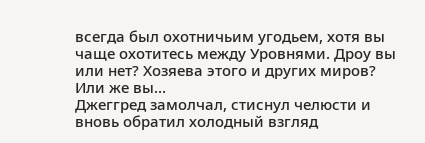всегда был охотничьим угодьем, хотя вы чаще охотитесь между Уровнями. Дроу вы или нет? Хозяева этого и других миров? Или же вы...
Джеггред замолчал, стиснул челюсти и вновь обратил холодный взгляд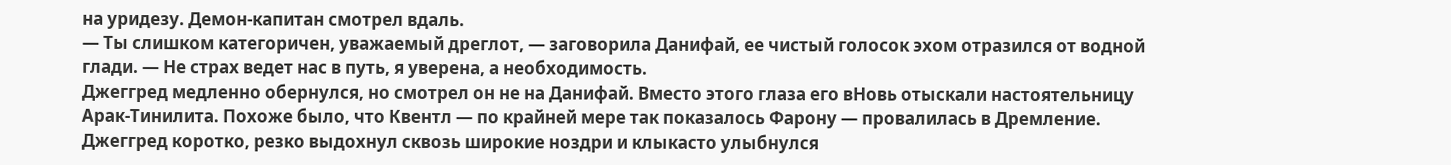на уридезу. Демон-капитан смотрел вдаль.
— Ты слишком категоричен, уважаемый дреглот, — заговорила Данифай, ее чистый голосок эхом отразился от водной глади. — Не страх ведет нас в путь, я уверена, а необходимость.
Джеггред медленно обернулся, но смотрел он не на Данифай. Вместо этого глаза его вНовь отыскали настоятельницу Арак-Тинилита. Похоже было, что Квентл — по крайней мере так показалось Фарону — провалилась в Дремление. Джеггред коротко, резко выдохнул сквозь широкие ноздри и клыкасто улыбнулся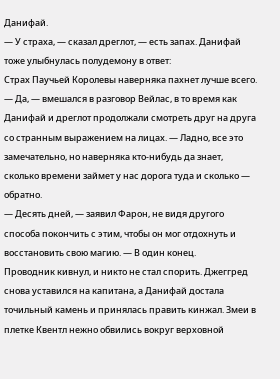Данифай.
— У страха, — сказал дреглот, — есть запах. Данифай тоже улыбнулась полудемону в ответ:
Страх Паучьей Королевы наверняка пахнет лучше всего.
— Да, — вмешался в разговор Вейлас, в то время как Данифай и дреглот продолжали смотреть друг на друга со странным выражением на лицах. — Ладно, все это замечательно, но наверняка кто-нибудь да знает, сколько времени займет у нас дорога туда и сколько — обратно.
— Десять дней, — заявил Фарон, не видя другого способа покончить с этим, чтобы он мог отдохнуть и восстановить свою магию. — В один конец.
Проводник кивнул, и никто не стал спорить. Джеггред снова уставился на капитана, а Данифай достала точильный камень и принялась править кинжал. Змеи в плетке Квентл нежно обвились вокруг верховной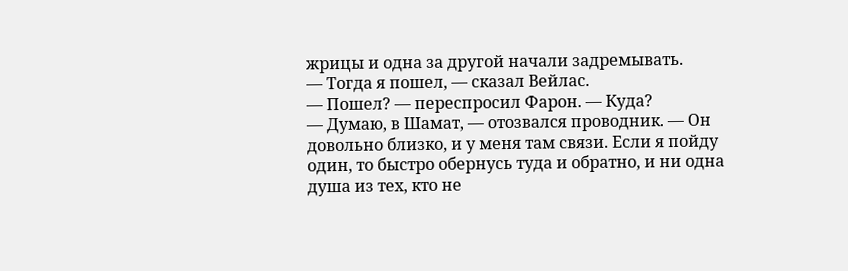жрицы и одна за другой начали задремывать.
— Тогда я пошел, — сказал Вейлас.
— Пошел? — переспросил Фарон. — Куда?
— Думаю, в Шамат, — отозвался проводник. — Он довольно близко, и у меня там связи. Если я пойду один, то быстро обернусь туда и обратно, и ни одна душа из тех, кто не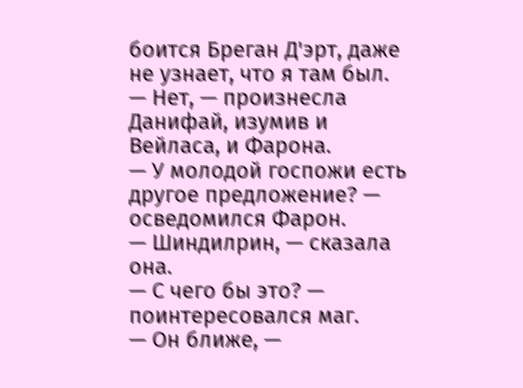боится Бреган Д'эрт, даже не узнает, что я там был.
— Нет, — произнесла Данифай, изумив и Вейласа, и Фарона.
— У молодой госпожи есть другое предложение? — осведомился Фарон.
— Шиндилрин, — сказала она.
— С чего бы это? — поинтересовался маг.
— Он ближе, —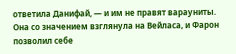ответила Данифай, — и им не правят варауниты.
Она со значением взглянула на Вейласа, и Фарон позволил себе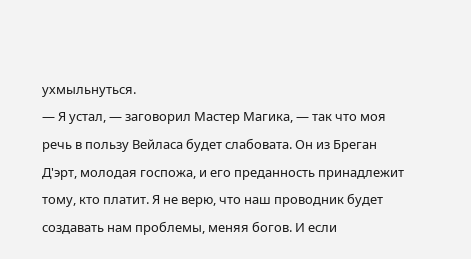ухмыльнуться.
— Я устал, — заговорил Мастер Магика, — так что моя речь в пользу Вейласа будет слабовата. Он из Бреган Д'эрт, молодая госпожа, и его преданность принадлежит тому, кто платит. Я не верю, что наш проводник будет создавать нам проблемы, меняя богов. И если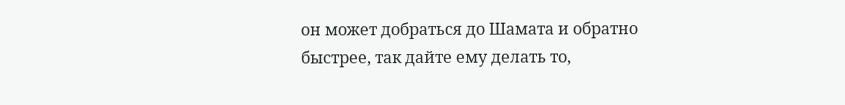он может добраться до Шамата и обратно быстрее, так дайте ему делать то,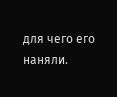для чего его наняли.